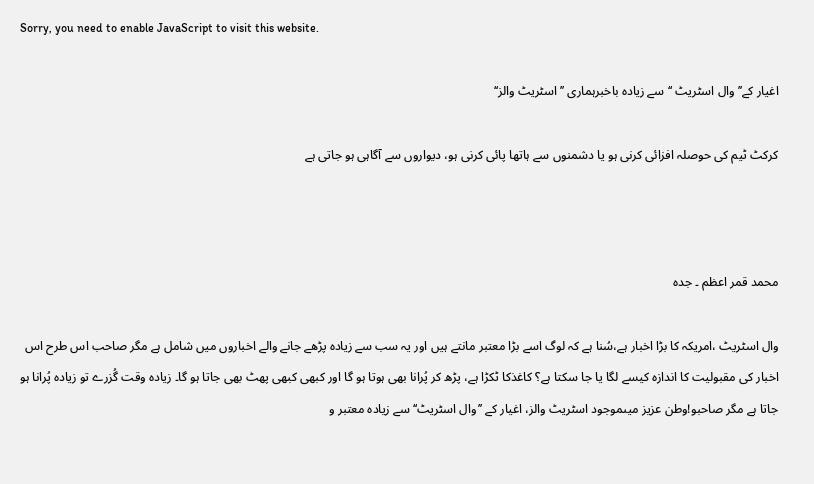Sorry, you need to enable JavaScript to visit this website.

اغیار کے’’ وال اسٹریٹ ‘‘سے زیادہ باخبرہماری ’’اسٹریٹ والز‘‘

کرکٹ ٹیم کی حوصلہ افزائی کرنی ہو یا دشمنوں سے ہاتھا پائی کرنی ہو، دیواروں سے آگاہی ہو جاتی ہے



محمد قمر اعظم ۔ جدہ

وال اسٹریٹ ،امریکہ کا بڑا اخبار ہے،سُنا ہے کہ لوگ اسے بڑا معتبر مانتے ہیں اور یہ سب سے زیادہ پڑھے جانے والے اخباروں میں شامل ہے مگر صاحب اس طرح اس اخبار کی مقبولیت کا اندازہ کیسے لگا یا جا سکتا ہے؟ کاغذکا ٹکڑا ہے، پڑھ کر پُرانا بھی ہوتا ہو گا اور کبھی کبھی پھٹ بھی جاتا ہو گا۔ زیادہ وقت گُزرے تو زیادہ پُرانا ہو جاتا ہے مگر صاحبو!وطن عزیز میںموجود اسٹریٹ والز، اغیار کے ’’وال اسٹریٹ‘‘ سے زیادہ معتبر و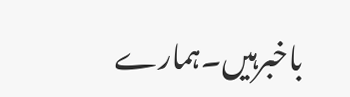باخبرہیں۔ہمارے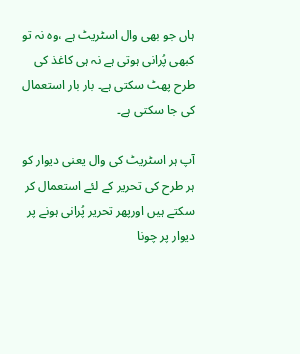ہاں جو بھی وال اسٹریٹ ہے ،وہ نہ تو کبھی پُرانی ہوتی ہے نہ ہی کاغذ کی طرح پھٹ سکتی ہے۔ بار بار استعمال کی جا سکتی ہے۔

آپ ہر اسٹریٹ کی وال یعنی دیوار کو ہر طرح کی تحریر کے لئے استعمال کر سکتے ہیں اورپھر تحریر پُرانی ہونے پر دیوار پر چونا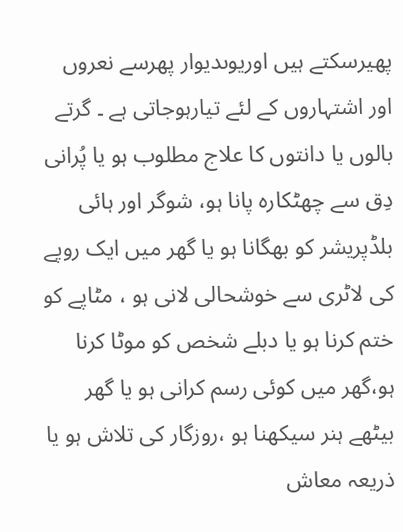پھیرسکتے ہیں اوریوںدیوار پھرسے نعروں اور اشتہاروں کے لئے تیارہوجاتی ہے ۔ گرتے بالوں یا دانتوں کا علاج مطلوب ہو یا پُرانی دِق سے چھٹکارہ پانا ہو، شوگر اور ہائی بلڈپریشر کو بھگانا ہو یا گھر میں ایک روپے کی لاٹری سے خوشحالی لانی ہو ، مٹاپے کو ختم کرنا ہو یا دبلے شخص کو موٹا کرنا ہو،گھر میں کوئی رسم کرانی ہو یا گھر بیٹھے ہنر سیکھنا ہو ،روزگار کی تلاش ہو یا ذریعہ معاش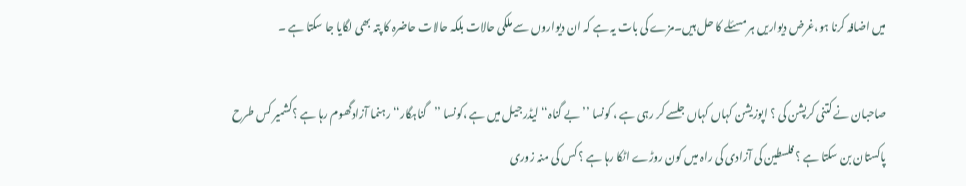میں اضافہ کرنا ہو،غرض دیواریں ہر مسئلے کا حل ہیں۔مزے کی بات یہ ہے کہ ان دیواروں سے ملکی حالات بلکہ حالات حاضرہ کا پتہ بھی لگایا جا سکتا ہے ۔

صاحبان نے کتنی کرپشن کی ؟ اپوزیشن کہاں کہاں جلسے کر رہی ہے ، کونسا ’’بے گناہ‘‘ لیڈر جیل میں ہے ،کونسا ’’گناہگار‘‘ رہنما آزادگھوم رہا ہے ؟کشمیر کس طرح پاکستان بن سکتا ہے ؟ فلسطین کی آزادی کی راہ میں کون روڑے اٹکا رہا ہے ؟ کس کی منہ زوری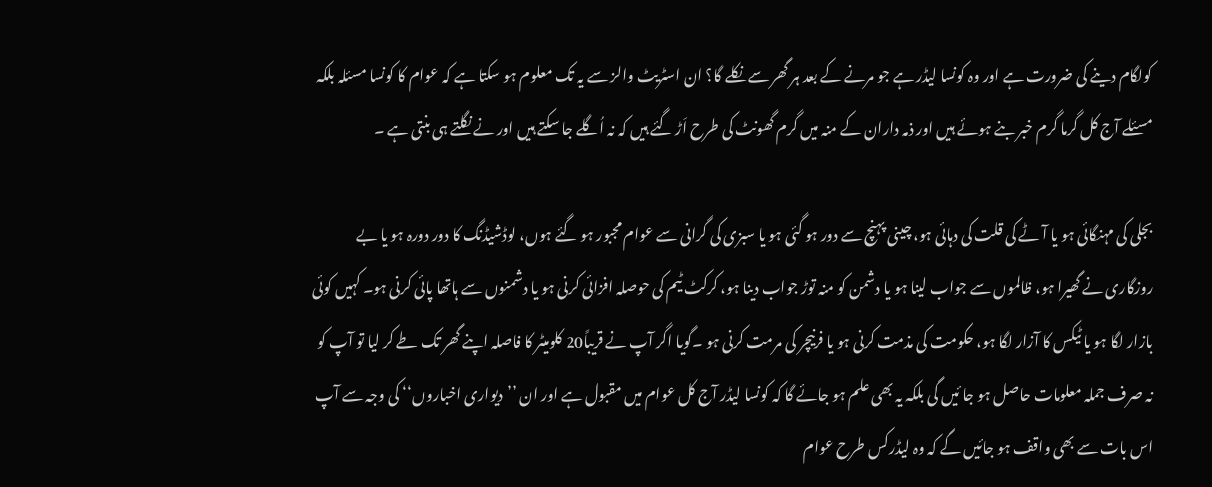کولگام دینے کی ضرورت ہے اور وہ کونسا لیڈر ہے جو مرنے کے بعد ہر گھر سے نکلے گا؟ ان اسٹریٹ والز سے یہ تک معلوم ہو سکتا ہے کہ عوام کا کونسا مسئلہ بلکہ مسئلے آج کل گرما گرم خبر بنے ہوئے ہیں اور ذمہ داران کے منہ میں گرم گھونٹ کی طرح اَڑ گئے ہیں کہ نہ اُگلے جا سکتے ہیں اور نے نگلتے ہی بنتی ہے ۔

بجلی کی مہنگائی ہو یا آٹے کی قلت کی دہائی ہو، چینی پہنچ سے دور ہو گئی ہو یا سبزی کی گرانی سے عوام مجبور ہو گئے ہوں، لوڈشیڈنگ کا دور دورہ ہو یا بے روزگاری نے گھیرا ہو، ظالموں سے جواب لینا ہو یا دشمن کو منہ توڑ جواب دینا ہو، کرکٹ ٹیم کی حوصلہ افزائی کرنی ہو یا دشمنوں سے ہاتھا پائی کرنی ہو۔ کہیں کوئی بازار لگا ہو یا ٹیکس کا آزار لگا ہو، حکومت کی مذمت کرنی ہو یا فرنیچر کی مرمت کرنی ہو ۔گویا اگر آپ نے قریباً20 کلومیٹر کا فاصلہ اپنے گھر تک طے کر لیا تو آپ کو نہ صرف جملہ معلومات حاصل ہو جا ئیں گی بلکہ یہ بھی علم ہو جائے گا کہ کونسا لیڈر آج کل عوام میں مقبول ہے اور ان ’’دیواری اخباروں‘‘ کی وجہ سے آپ اس بات سے بھی واقف ہو جائیں گے کہ وہ لیڈرکس طرح عوام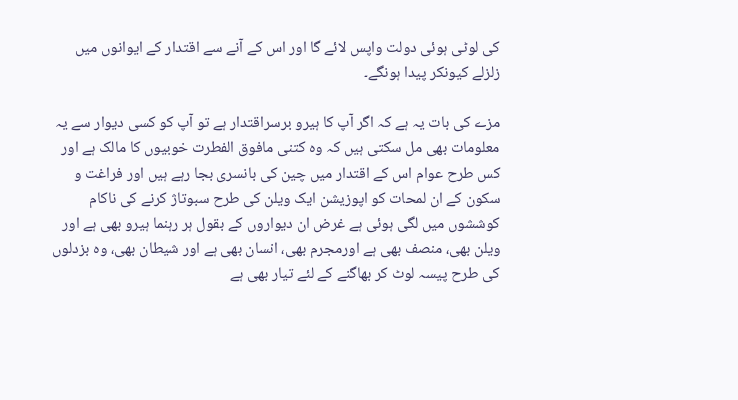کی لوٹی ہوئی دولت واپس لائے گا اور اس کے آنے سے اقتدار کے ایوانوں میں زلزلے کیونکر پیدا ہونگے۔

مزے کی بات یہ ہے کہ اگر آپ کا ہیرو برسراقتدار ہے تو آپ کو کسی دیوار سے یہ معلومات بھی مل سکتی ہیں کہ وہ کتنی مافوق الفطرت خوبیوں کا مالک ہے اور کس طرح عوام اس کے اقتدار میں چین کی بانسری بجا رہے ہیں اور فراغت و سکون کے ان لمحات کو اپوزیشن ایک ویلن کی طرح سبوتاژ کرنے کی ناکام کوششوں میں لگی ہوئی ہے غرض ان دیواروں کے بقول ہر رہنما ہیرو بھی ہے اور ویلن بھی، منصف بھی ہے اورمجرم بھی، انسان بھی ہے اور شیطان بھی، وہ بزدلوں کی طرح پیسہ لوٹ کر بھاگنے کے لئے تیار بھی ہے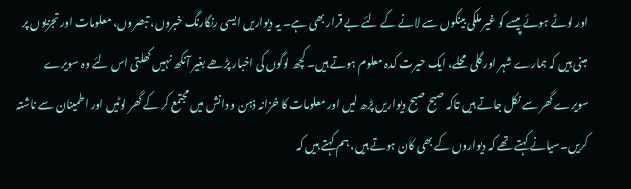اور لوٹے ہوئے پیسے کو غیر ملکی بینکوں سے لانے کے لئے بے قرار بھی ہے۔ یہ دیواریں ایسی رنگارنگ خبروں، تبصروں، معلومات اور تجزیوں پر مبنی ہیں کہ ہمارے شہر اور گلی محلے، ایک حیرت کدہ معلوم ہوتے ہیں۔ کچھ لوگوں کی اخبار پڑھے بغیر آنکھ نہیں کھلتی اس لئے وہ سویرے سویرے گھر سے نکل جاتے ہیں تاکہ صبح صبح دیواریں پڑھ لیں اور معلومات کا خزانہ ذہن و دانش میں مجتمع کر کے گھر لوٹیں اور اطمینان سے ناشتہ کریں۔سیانے کہتے تھے کہ دیواروں کے بھی کان ہوتے ہیں، ہم کہتے ہیں کہ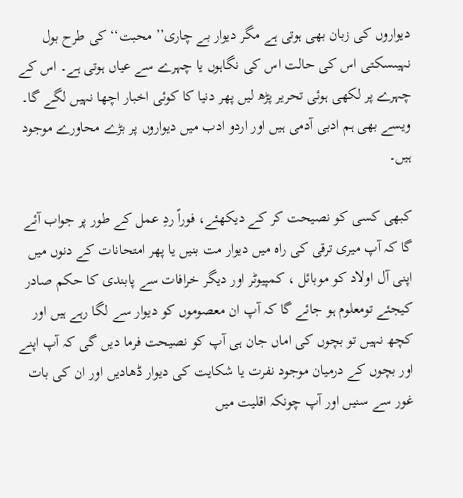دیواروں کی زبان بھی ہوتی ہے مگر دیوار بے چاری’’ محبت‘‘ کی طرح بول نہیںسکتی اس کی حالت اس کی نگاہوں یا چہرے سے عیاں ہوتی ہے۔ اس کے چہرے پر لکھی ہوئی تحریر پڑھ لیں پھر دنیا کا کوئی اخبار اچھا نہیں لگے گا۔ ویسے بھی ہم ادبی آدمی ہیں اور اردو ادب میں دیواروں پر بڑے محاورے موجود ہیں۔

کبھی کسی کو نصیحت کر کے دیکھئے، فوراً ردِ عمل کے طور پر جواب آئے گا کہ آپ میری ترقی کی راہ میں دیوار مت بنیں یا پھر امتحانات کے دنوں میں اپنی آل اولاد کو موبائل ، کمپیوٹر اور دیگر خرافات سے پابندی کا حکم صادر کیجئے تومعلوم ہو جائے گا کہ آپ ان معصوموں کو دیوار سے لگا رہے ہیں اور کچھ نہیں تو بچوں کی اماں جان ہی آپ کو نصیحت فرما دیں گی کہ آپ اپنے اور بچوں کے درمیان موجود نفرت یا شکایت کی دیوار ڈھادیں اور ان کی بات غور سے سنیں اور آپ چونکہ اقلیت میں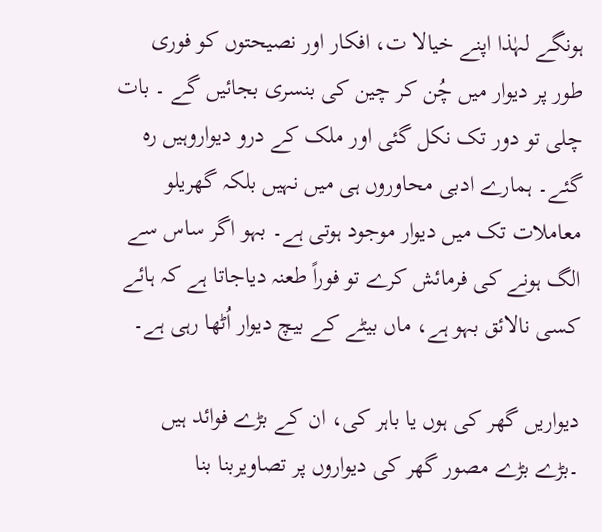ہونگے لہٰذا اپنے خیالا ت، افکار اور نصیحتوں کو فوری طور پر دیوار میں چُن کر چین کی بنسری بجائیں گے ۔ بات چلی تو دور تک نکل گئی اور ملک کے درو دیواروہیں رہ گئے۔ ہمارے ادبی محاوروں ہی میں نہیں بلکہ گھریلو معاملات تک میں دیوار موجود ہوتی ہے۔ بہو اگر ساس سے الگ ہونے کی فرمائش کرے تو فوراً طعنہ دیاجاتا ہے کہ ہائے کسی نالائق بہو ہے، ماں بیٹے کے بیچ دیوار اُٹھا رہی ہے۔

دیواریں گھر کی ہوں یا باہر کی، ان کے بڑے فوائد ہیں ۔بڑے بڑے مصور گھر کی دیواروں پر تصاویربنا بنا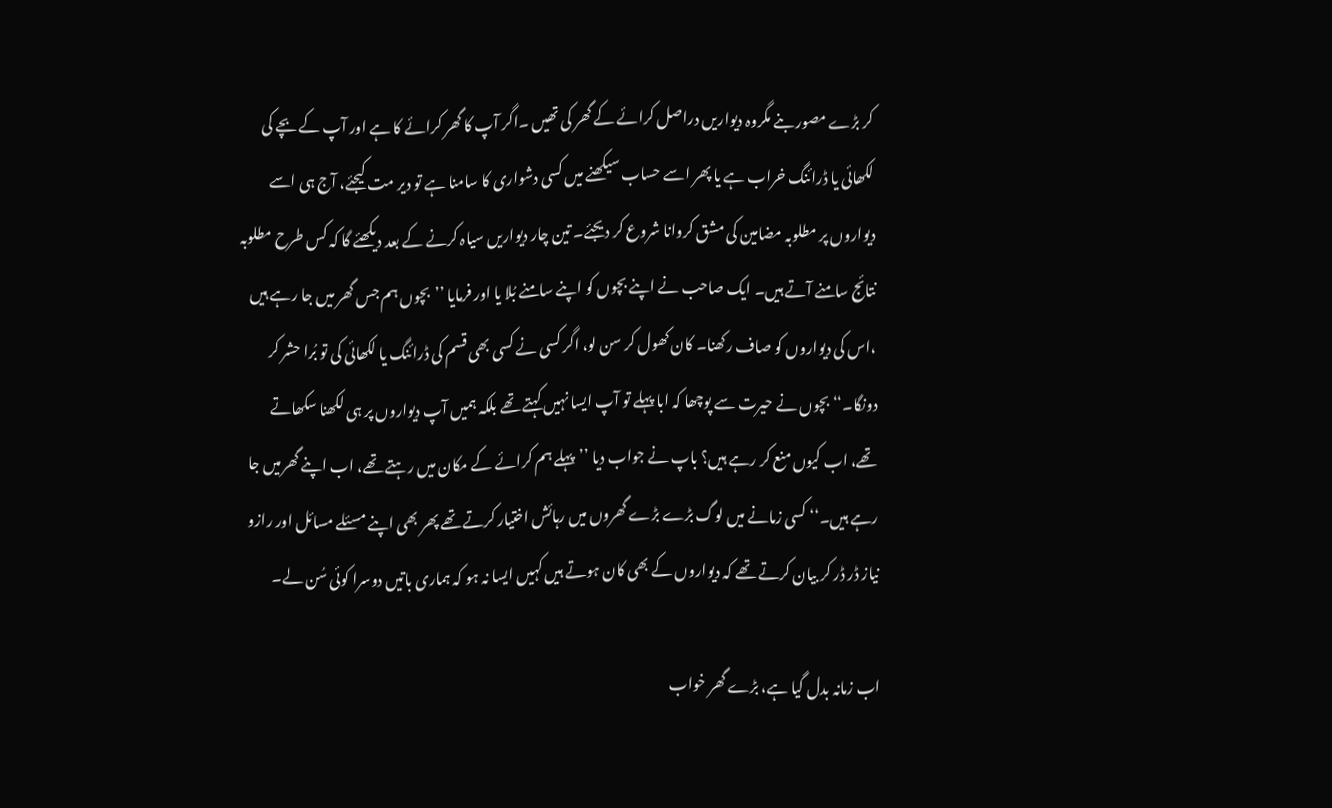کر بڑے مصور بنے مگروہ دیواریں دراصل کرائے کے گھر کی تھیں ۔اگر آپ کا گھر کرائے کا ہے اور آپ کے بچے کی لکھائی یا ڈرائنگ خراب ہے یا پھر اسے حساب سیکھنے میں کسی دشواری کا سامنا ہے تو دیر مت کیجئے، آج ہی اسے دیواروں پر مطلوبہ مضامین کی مشق کروانا شروع کر دیجئے۔ تین چار دیواریں سیاہ کرنے کے بعد دیکھئے گا کہ کس طرح مطلوبہ نتائج سامنے آتے ہیں۔ ایک صاحب نے اپنے بچوں کو اپنے سامنے بُلا یا اور فرمایا ’’بچوں ہم جس گھر میں جا رہے ہیں ،اس کی دیواروں کو صاف رکھنا۔ کان کھول کر سن لو، اگر کسی نے کسی بھی قسم کی ڈرائنگ یا لکھائی کی تو بُرا حشر کر دونگا۔‘‘ بچوں نے حیرت سے پوچھا کہ ابا پہلے تو آپ ایسا نہیں کہتے تھے بلکہ ہمیں آپ دیواروں پر ہی لکھنا سکھاتے تھے، اب کیوں منع کر رہے ہیں؟ باپ نے جواب دیا ’’پہلے ہم کرائے کے مکان میں رہتے تھے، اب اپنے گھرمیں جا رہے ہیں۔‘‘ کسی زمانے میں لوگ بڑے بڑے گھروں میں رہائش اختیار کرتے تھے پھر بھی اپنے مسئلے مسائل اور رازو نیاز ڈر ڈر کر بیان کرتے تھے کہ دیواروں کے بھی کان ہوتے ہیں کہیں ایسا نہ ہو کہ ہماری باتیں دوسرا کوئی سُن لے۔

اب زمانہ بدل گیا ہے، بڑے گھر خواب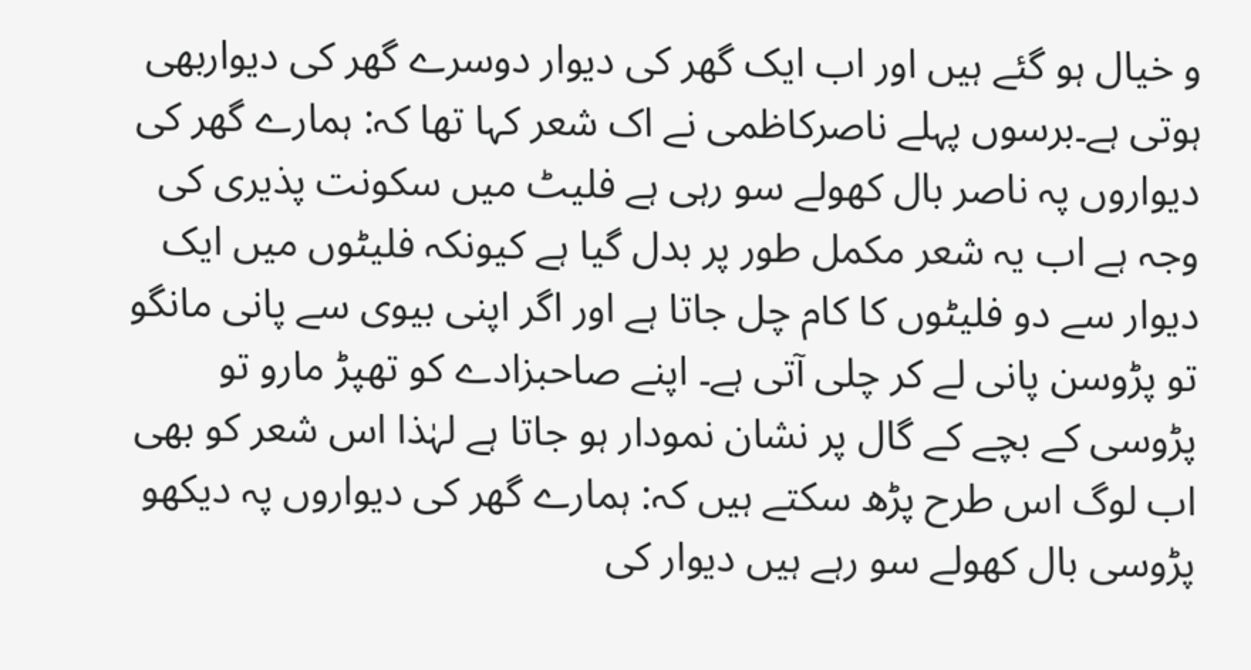و خیال ہو گئے ہیں اور اب ایک گھر کی دیوار دوسرے گھر کی دیواربھی ہوتی ہے۔برسوں پہلے ناصرکاظمی نے اک شعر کہا تھا کہ: ہمارے گھر کی دیواروں پہ ناصر بال کھولے سو رہی ہے فلیٹ میں سکونت پذیری کی وجہ ہے اب یہ شعر مکمل طور پر بدل گیا ہے کیونکہ فلیٹوں میں ایک دیوار سے دو فلیٹوں کا کام چل جاتا ہے اور اگر اپنی بیوی سے پانی مانگو تو پڑوسن پانی لے کر چلی آتی ہے۔ اپنے صاحبزادے کو تھپڑ مارو تو پڑوسی کے بچے کے گال پر نشان نمودار ہو جاتا ہے لہٰذا اس شعر کو بھی اب لوگ اس طرح پڑھ سکتے ہیں کہ: ہمارے گھر کی دیواروں پہ دیکھو پڑوسی بال کھولے سو رہے ہیں دیوار کی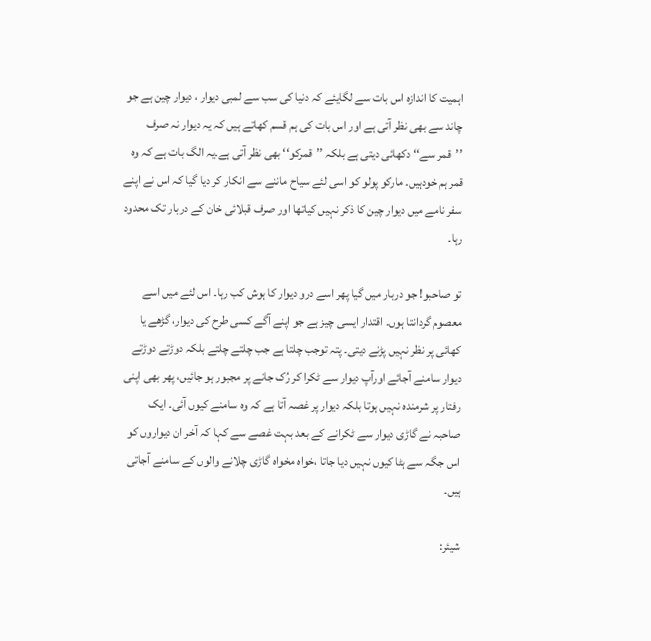اہمیت کا اندازہ اس بات سے لگایئے کہ دنیا کی سب سے لمبی دیوار ، دیوار چین ہے جو چاند سے بھی نظر آتی ہے اور اس بات کی ہم قسم کھاتے ہیں کہ یہ دیوار نہ صرف ’’قمر سے‘‘ دکھائی دیتی ہے بلکہ ’’قمرکو‘‘ بھی نظر آتی ہے۔یہ الگ بات ہے کہ وہ قمر ہم خودہیں۔ مارکو پولو کو اسی لئے سیاح ماننے سے انکار کر دیا گیا کہ اس نے اپنے سفر نامے میں دیوار چین کا ذکر نہیں کیاتھا اور صرف قبلائی خان کے دربار تک محدود رہا۔

تو صاحبو! جو دربار میں گیا پھر اسے درو دیوار کا ہوش کب رہا۔ اس لئے میں اسے معصوم گردانتا ہوں۔ اقتدار ایسی چیز ہے جو اپنے آگے کسی طرح کی دیوار، گڑھے یا کھائی پر نظر نہیں پڑنے دیتی۔ پتہ توجب چلتا ہے جب چلتے چلتے بلکہ دوڑتے دوڑتے دیوار سامنے آجائے اورآپ دیوار سے ٹکرا کر رُک جانے پر مجبور ہو جائیں، پھر بھی اپنی رفتار پر شرمندہ نہیں ہوتا بلکہ دیوار پر غصہ آتا ہے کہ وہ سامنے کیوں آئی۔ ایک صاحبہ نے گاڑی دیوار سے ٹکرانے کے بعد بہت غصے سے کہا کہ آخر ان دیواروں کو اس جگہ سے ہٹا کیوں نہیں دیا جاتا ،خواہ مخواہ گاڑی چلانے والوں کے سامنے آجاتی ہیں۔

شیئر: